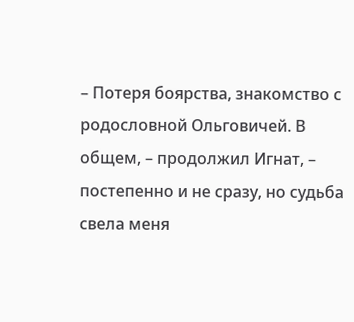– Потеря боярства, знакомство с родословной Ольговичей. В общем, – продолжил Игнат, – постепенно и не сразу, но судьба свела меня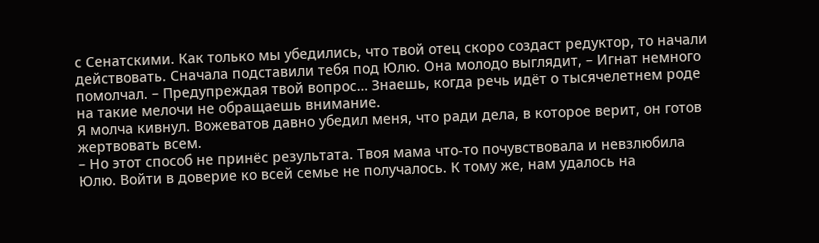с Сенатскими. Как только мы убедились, что твой отец скоро создаст редуктор, то начали действовать. Сначала подставили тебя под Юлю. Она молодо выглядит, – Игнат немного помолчал. – Предупреждая твой вопрос… Знаешь, когда речь идёт о тысячелетнем роде на такие мелочи не обращаешь внимание.
Я молча кивнул. Вожеватов давно убедил меня, что ради дела, в которое верит, он готов жертвовать всем.
– Но этот способ не принёс результата. Твоя мама что-то почувствовала и невзлюбила Юлю. Войти в доверие ко всей семье не получалось. К тому же, нам удалось на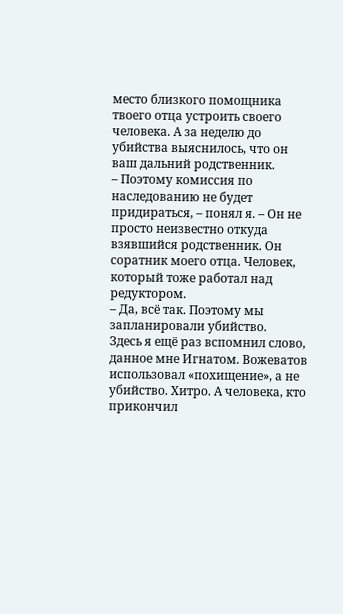место близкого помощника твоего отца устроить своего человека. А за неделю до убийства выяснилось, что он ваш дальний родственник.
– Поэтому комиссия по наследованию не будет придираться, – понял я. – Он не просто неизвестно откуда взявшийся родственник. Он соратник моего отца. Человек, который тоже работал над редуктором.
– Да, всё так. Поэтому мы запланировали убийство.
Здесь я ещё раз вспомнил слово, данное мне Игнатом. Вожеватов использовал «похищение», а не убийство. Хитро. А человека, кто прикончил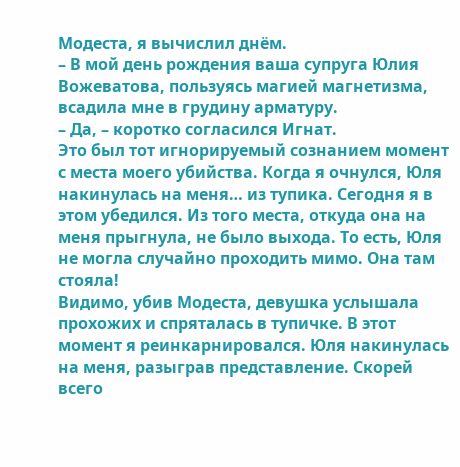Модеста, я вычислил днём.
– В мой день рождения ваша супруга Юлия Вожеватова, пользуясь магией магнетизма, всадила мне в грудину арматуру.
– Да, – коротко согласился Игнат.
Это был тот игнорируемый сознанием момент с места моего убийства. Когда я очнулся, Юля накинулась на меня… из тупика. Сегодня я в этом убедился. Из того места, откуда она на меня прыгнула, не было выхода. То есть, Юля не могла случайно проходить мимо. Она там стояла!
Видимо, убив Модеста, девушка услышала прохожих и спряталась в тупичке. В этот момент я реинкарнировался. Юля накинулась на меня, разыграв представление. Скорей всего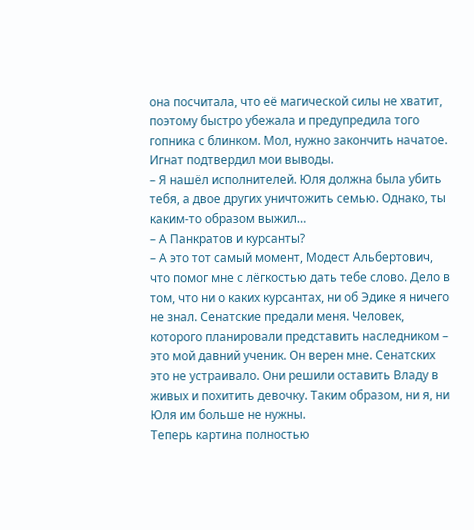она посчитала, что её магической силы не хватит, поэтому быстро убежала и предупредила того гопника с блинком. Мол, нужно закончить начатое. Игнат подтвердил мои выводы.
– Я нашёл исполнителей. Юля должна была убить тебя, а двое других уничтожить семью. Однако, ты каким-то образом выжил…
– А Панкратов и курсанты?
– А это тот самый момент, Модест Альбертович, что помог мне с лёгкостью дать тебе слово. Дело в том, что ни о каких курсантах, ни об Эдике я ничего не знал. Сенатские предали меня. Человек, которого планировали представить наследником – это мой давний ученик. Он верен мне. Сенатских это не устраивало. Они решили оставить Владу в живых и похитить девочку. Таким образом, ни я, ни Юля им больше не нужны.
Теперь картина полностью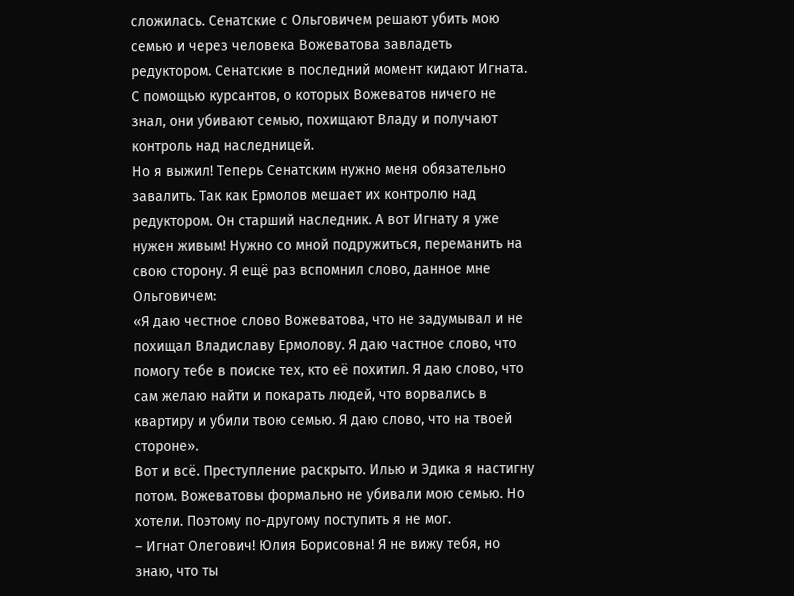сложилась. Сенатские с Ольговичем решают убить мою семью и через человека Вожеватова завладеть редуктором. Сенатские в последний момент кидают Игната. С помощью курсантов, о которых Вожеватов ничего не знал, они убивают семью, похищают Владу и получают контроль над наследницей.
Но я выжил! Теперь Сенатским нужно меня обязательно завалить. Так как Ермолов мешает их контролю над редуктором. Он старший наследник. А вот Игнату я уже нужен живым! Нужно со мной подружиться, переманить на свою сторону. Я ещё раз вспомнил слово, данное мне Ольговичем:
«Я даю честное слово Вожеватова, что не задумывал и не похищал Владиславу Ермолову. Я даю частное слово, что помогу тебе в поиске тех, кто её похитил. Я даю слово, что сам желаю найти и покарать людей, что ворвались в квартиру и убили твою семью. Я даю слово, что на твоей стороне».
Вот и всё. Преступление раскрыто. Илью и Эдика я настигну потом. Вожеватовы формально не убивали мою семью. Но хотели. Поэтому по-другому поступить я не мог.
– Игнат Олегович! Юлия Борисовна! Я не вижу тебя, но знаю, что ты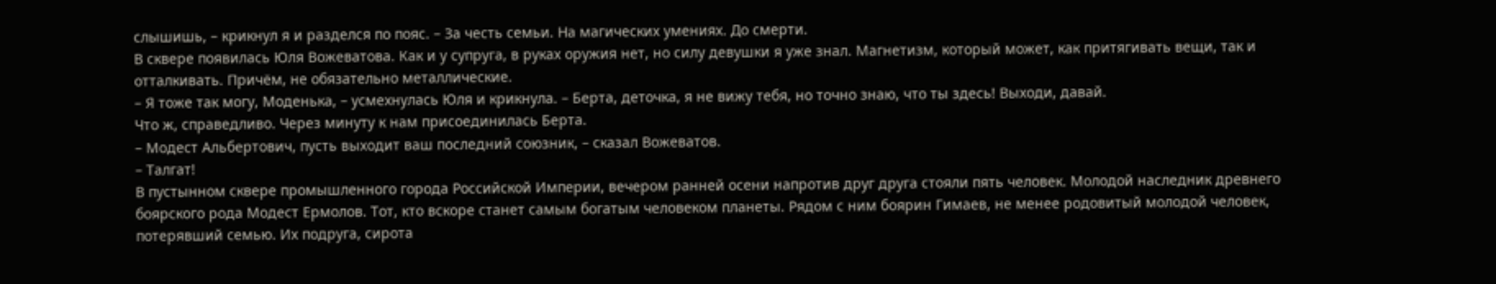слышишь, – крикнул я и разделся по пояс. – За честь семьи. На магических умениях. До смерти.
В сквере появилась Юля Вожеватова. Как и у супруга, в руках оружия нет, но силу девушки я уже знал. Магнетизм, который может, как притягивать вещи, так и отталкивать. Причём, не обязательно металлические.
– Я тоже так могу, Моденька, – усмехнулась Юля и крикнула. – Берта, деточка, я не вижу тебя, но точно знаю, что ты здесь! Выходи, давай.
Что ж, справедливо. Через минуту к нам присоединилась Берта.
– Модест Альбертович, пусть выходит ваш последний союзник, – сказал Вожеватов.
– Талгат!
В пустынном сквере промышленного города Российской Империи, вечером ранней осени напротив друг друга стояли пять человек. Молодой наследник древнего боярского рода Модест Ермолов. Тот, кто вскоре станет самым богатым человеком планеты. Рядом с ним боярин Гимаев, не менее родовитый молодой человек, потерявший семью. Их подруга, сирота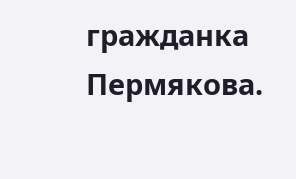гражданка Пермякова.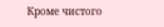Кроме чистого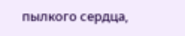пылкого сердца,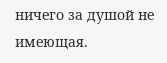ничего за душой не имеющая.